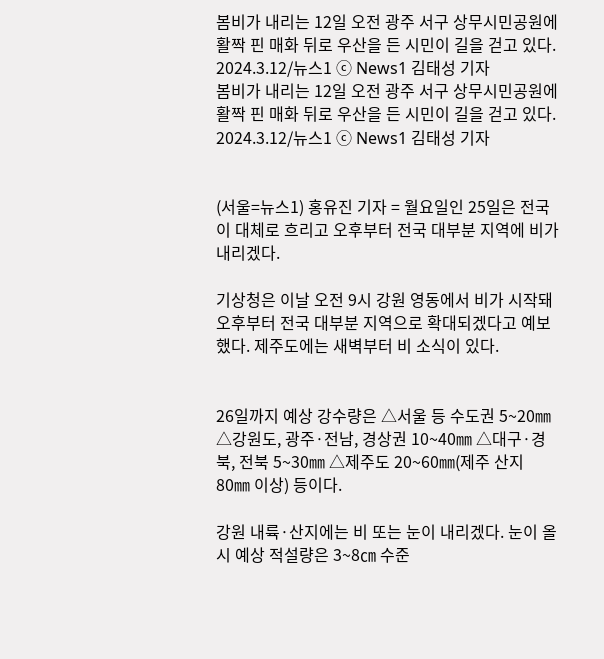봄비가 내리는 12일 오전 광주 서구 상무시민공원에 활짝 핀 매화 뒤로 우산을 든 시민이 길을 걷고 있다. 2024.3.12/뉴스1 ⓒ News1 김태성 기자
봄비가 내리는 12일 오전 광주 서구 상무시민공원에 활짝 핀 매화 뒤로 우산을 든 시민이 길을 걷고 있다. 2024.3.12/뉴스1 ⓒ News1 김태성 기자


(서울=뉴스1) 홍유진 기자 = 월요일인 25일은 전국이 대체로 흐리고 오후부터 전국 대부분 지역에 비가 내리겠다.

기상청은 이날 오전 9시 강원 영동에서 비가 시작돼 오후부터 전국 대부분 지역으로 확대되겠다고 예보했다. 제주도에는 새벽부터 비 소식이 있다.


26일까지 예상 강수량은 △서울 등 수도권 5~20㎜ △강원도, 광주·전남, 경상권 10~40㎜ △대구·경북, 전북 5~30㎜ △제주도 20~60㎜(제주 산지 80㎜ 이상) 등이다.

강원 내륙·산지에는 비 또는 눈이 내리겠다. 눈이 올 시 예상 적설량은 3~8㎝ 수준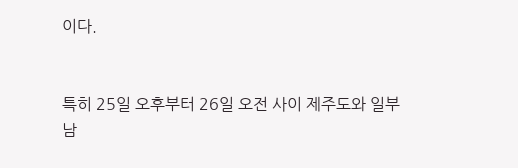이다.


특히 25일 오후부터 26일 오전 사이 제주도와 일부 남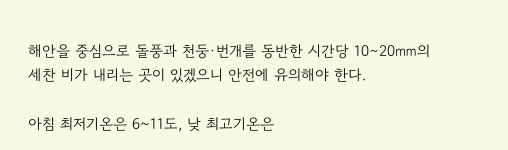해안을 중심으로 돌풍과 천둥·번개를 동반한 시간당 10∼20㎜의 세찬 비가 내리는 곳이 있겠으니 안전에 유의해야 한다.

아침 최저기온은 6~11도, 낮 최고기온은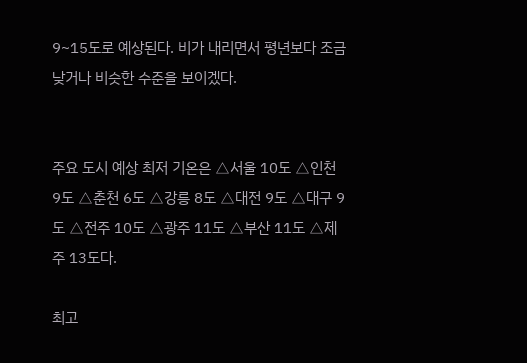9~15도로 예상된다. 비가 내리면서 평년보다 조금 낮거나 비슷한 수준을 보이겠다.


주요 도시 예상 최저 기온은 △서울 10도 △인천 9도 △춘천 6도 △강릉 8도 △대전 9도 △대구 9도 △전주 10도 △광주 11도 △부산 11도 △제주 13도다.

최고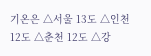기온은 △서울 13도 △인천 12도 △춘천 12도 △강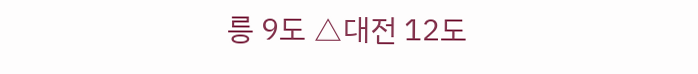릉 9도 △대전 12도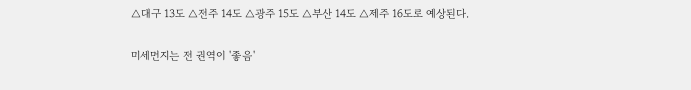△대구 13도 △전주 14도 △광주 15도 △부산 14도 △제주 16도로 예상된다.


미세먼지는 전 권역이 '좋음'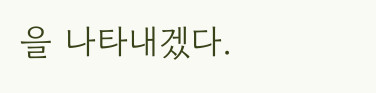을 나타내겠다.